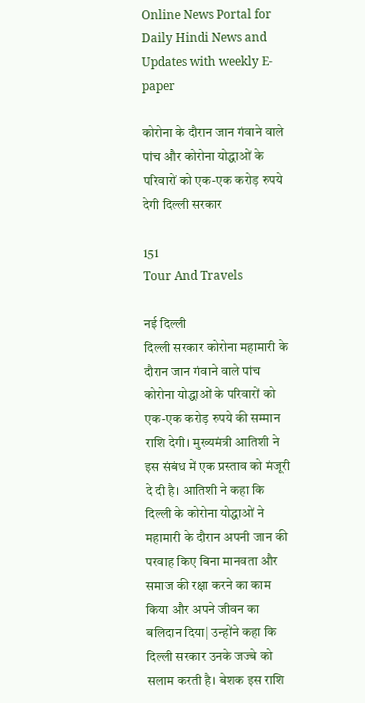Online News Portal for Daily Hindi News and Updates with weekly E-paper

कोरोना के दौरान जान गंवाने वाले पांच और कोरोना योद्धाओं के परिवारों को एक-एक करोड़ रुपये देगी दिल्ली सरकार

151
Tour And Travels

नई दिल्ली
दिल्ली सरकार कोरोना महामारी के दौरान जान गंवाने वाले पांच कोरोना योद्धाओं के परिवारों को एक-एक करोड़ रुपये की सम्मान राशि देगी। मुख्यमंत्री आतिशी ने इस संबंध में एक प्रस्ताव को मंजूरी दे दी है। आतिशी ने कहा कि दिल्ली के कोरोना योद्धाओं ने महामारी के दौरान अपनी जान की परवाह किए बिना मानवता और समाज की रक्षा करने का काम किया और अपने जीवन का बलिदान दिया| उन्होंने कहा कि दिल्ली सरकार उनके जज्बे को सलाम करती है। बेशक इस राशि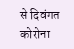से दिवंगत कोरोना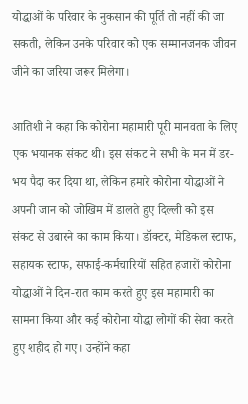योद्धाओं के परिवार के नुकसान की पूर्ति तो नहीं की जा सकती, लेकिन उनके परिवार को एक सम्मानजनक जीवन जीने का जरिया जरूर मिलेगा।

आतिशी ने कहा कि कोरोना महामारी पूरी मानवता के लिए एक भयानक संकट थी। इस संकट ने सभी के मन में डर-भय पैदा कर दिया था, लेकिन हमारे कोरोना योद्धाओं ने अपनी जान को जोखिम में डालते हुए दिल्ली को इस संकट से उबारने का काम किया। डॉक्टर, मेडिकल स्टाफ, सहायक स्टाफ, सफाई-कर्मचारियों सहित हजारों कोरोना योद्धाओं ने दिन-रात काम करते हुए इस महामारी का सामना किया और कई कोरोना योद्धा लोगों की सेवा करते हुए शहीद हो गए। उन्होंने कहा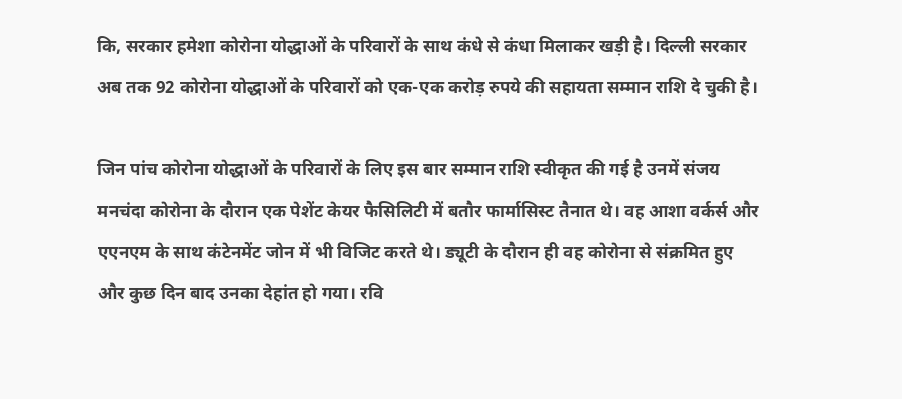कि, सरकार हमेशा कोरोना योद्धाओं के परिवारों के साथ कंधे से कंधा मिलाकर खड़ी है। दिल्ली सरकार अब तक 92 कोरोना योद्धाओं के परिवारों को एक-एक करोड़ रुपये की सहायता सम्मान राशि दे चुकी है।

जिन पांच कोरोना योद्धाओं के परिवारों के लिए इस बार सम्मान राशि स्वीकृत की गई है उनमें संजय मनचंदा कोरोना के दौरान एक पेशेंट केयर फैसिलिटी में बतौर फार्मासिस्ट तैनात थे। वह आशा वर्कर्स और एएनएम के साथ कंटेनमेंट जोन में भी विजिट करते थे। ड्यूटी के दौरान ही वह कोरोना से संक्रमित हुए और कुछ दिन बाद उनका देहांत हो गया। रवि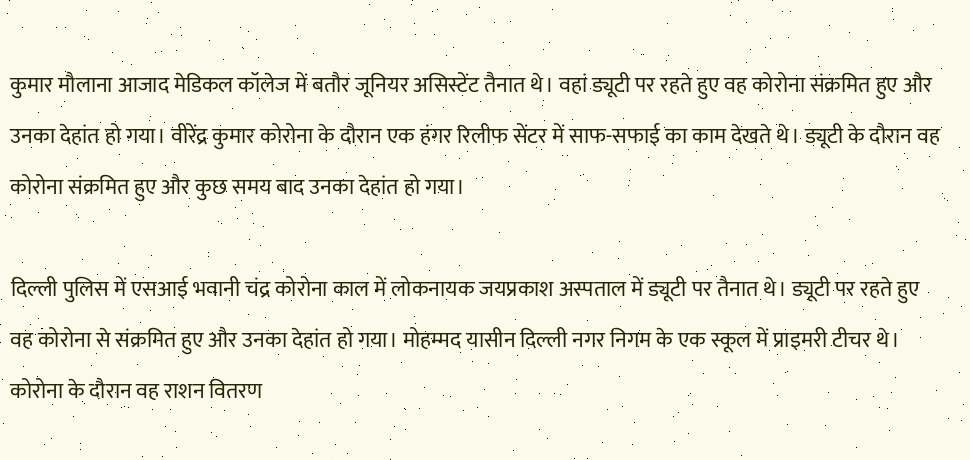कुमार मौलाना आजाद मेडिकल कॉलेज में बतौर जूनियर असिस्टेंट तैनात थे। वहां ड्यूटी पर रहते हुए वह कोरोना संक्रमित हुए और उनका देहांत हो गया। वीरेंद्र कुमार कोरोना के दौरान एक हंगर रिलीफ सेंटर में साफ-सफाई का काम देखते थे। ड्यूटी के दौरान वह कोरोना संक्रमित हुए और कुछ समय बाद उनका देहांत हो गया।

दिल्ली पुलिस में एसआई भवानी चंद्र कोरोना काल में लोकनायक जयप्रकाश अस्पताल में ड्यूटी पर तैनात थे। ड्यूटी पर रहते हुए वह कोरोना से संक्रमित हुए और उनका देहांत हो गया। मोहम्मद यासीन दिल्ली नगर निगम के एक स्कूल में प्राइमरी टीचर थे। कोरोना के दौरान वह राशन वितरण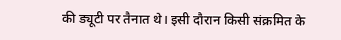की ड्यूटी पर तैनात थे। इसी दौरान किसी संक्रमित के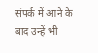संपर्क में आने के बाद उन्हें भी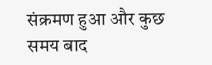संक्रमण हुआ और कुछ समय बाद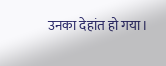उनका देहांत हो गया।